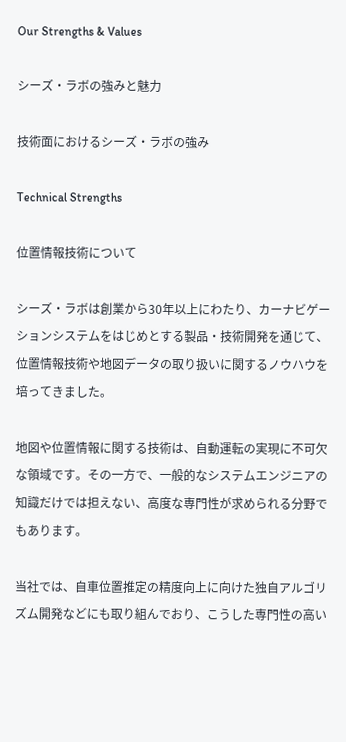Our Strengths & Values

シーズ・ラボの強みと魅力

技術面におけるシーズ・ラボの強み

Technical Strengths

位置情報技術について

シーズ・ラボは創業から30年以上にわたり、カーナビゲーションシステムをはじめとする製品・技術開発を通じて、位置情報技術や地図データの取り扱いに関するノウハウを培ってきました。

地図や位置情報に関する技術は、自動運転の実現に不可欠な領域です。その一方で、一般的なシステムエンジニアの知識だけでは担えない、高度な専門性が求められる分野でもあります。

当社では、自車位置推定の精度向上に向けた独自アルゴリズム開発などにも取り組んでおり、こうした専門性の高い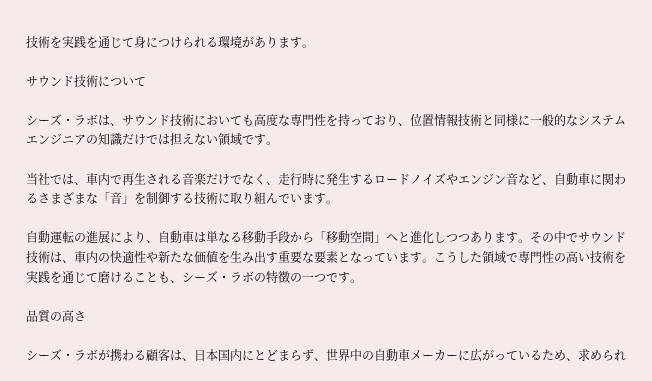技術を実践を通じて身につけられる環境があります。

サウンド技術について

シーズ・ラボは、サウンド技術においても高度な専門性を持っており、位置情報技術と同様に一般的なシステムエンジニアの知識だけでは担えない領域です。

当社では、車内で再生される音楽だけでなく、走行時に発生するロードノイズやエンジン音など、自動車に関わるさまざまな「音」を制御する技術に取り組んでいます。

自動運転の進展により、自動車は単なる移動手段から「移動空間」へと進化しつつあります。その中でサウンド技術は、車内の快適性や新たな価値を生み出す重要な要素となっています。こうした領域で専門性の高い技術を実践を通じて磨けることも、シーズ・ラボの特徴の一つです。

品質の高さ

シーズ・ラボが携わる顧客は、日本国内にとどまらず、世界中の自動車メーカーに広がっているため、求められ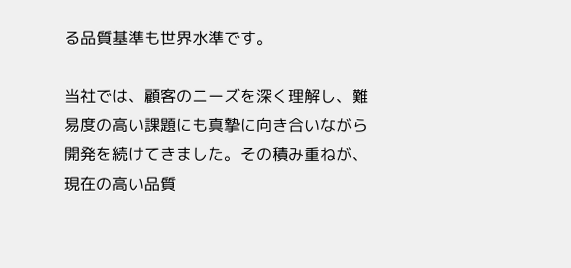る品質基準も世界水準です。

当社では、顧客のニーズを深く理解し、難易度の高い課題にも真摯に向き合いながら開発を続けてきました。その積み重ねが、現在の高い品質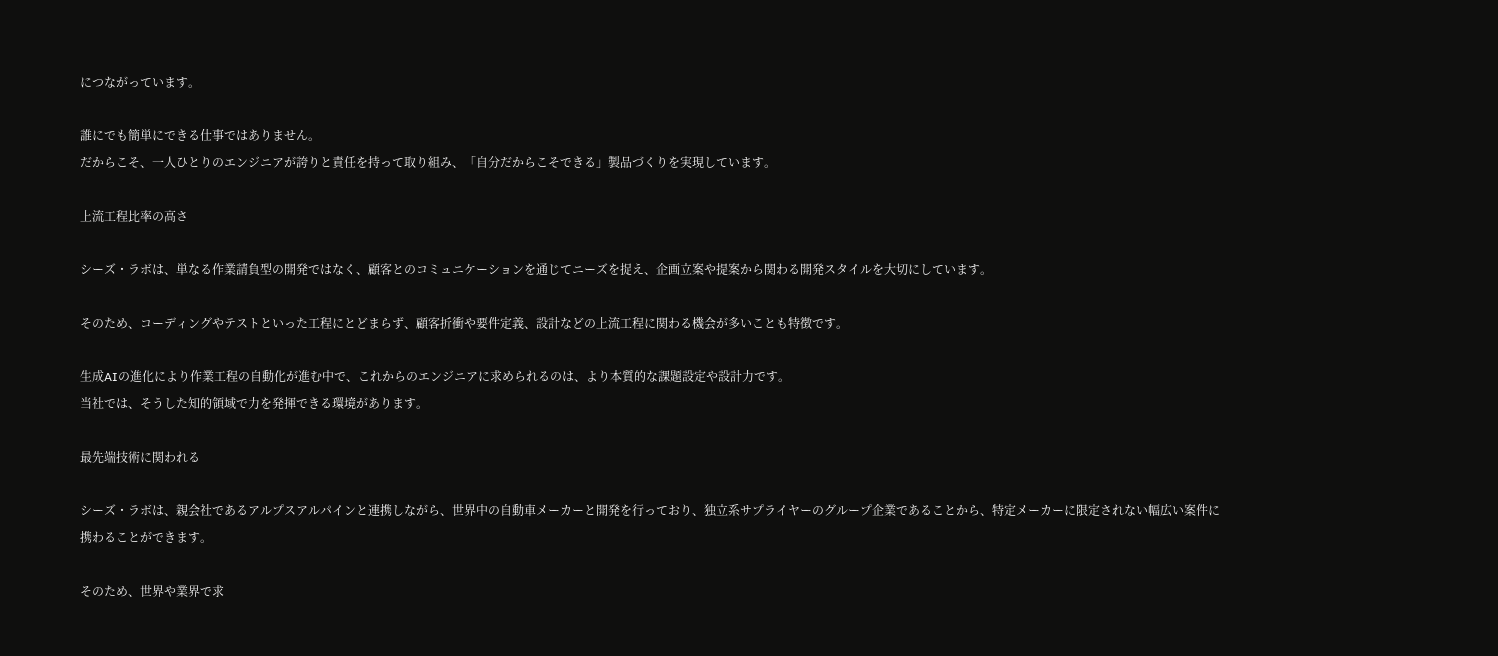につながっています。

誰にでも簡単にできる仕事ではありません。
だからこそ、一人ひとりのエンジニアが誇りと責任を持って取り組み、「自分だからこそできる」製品づくりを実現しています。

上流工程比率の高さ

シーズ・ラボは、単なる作業請負型の開発ではなく、顧客とのコミュニケーションを通じてニーズを捉え、企画立案や提案から関わる開発スタイルを大切にしています。

そのため、コーディングやテストといった工程にとどまらず、顧客折衝や要件定義、設計などの上流工程に関わる機会が多いことも特徴です。

生成AIの進化により作業工程の自動化が進む中で、これからのエンジニアに求められるのは、より本質的な課題設定や設計力です。
当社では、そうした知的領域で力を発揮できる環境があります。

最先端技術に関われる

シーズ・ラボは、親会社であるアルプスアルパインと連携しながら、世界中の自動車メーカーと開発を行っており、独立系サプライヤーのグループ企業であることから、特定メーカーに限定されない幅広い案件に携わることができます。

そのため、世界や業界で求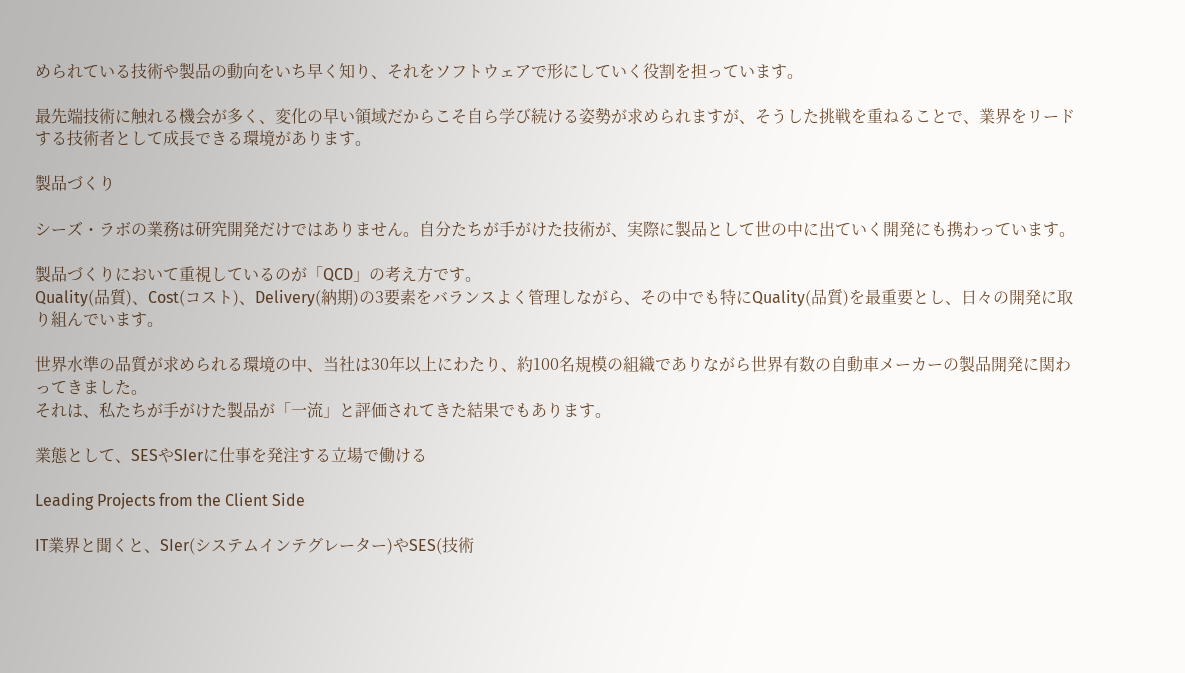められている技術や製品の動向をいち早く知り、それをソフトウェアで形にしていく役割を担っています。

最先端技術に触れる機会が多く、変化の早い領域だからこそ自ら学び続ける姿勢が求められますが、そうした挑戦を重ねることで、業界をリードする技術者として成長できる環境があります。

製品づくり

シーズ・ラボの業務は研究開発だけではありません。自分たちが手がけた技術が、実際に製品として世の中に出ていく開発にも携わっています。

製品づくりにおいて重視しているのが「QCD」の考え方です。
Quality(品質)、Cost(コスト)、Delivery(納期)の3要素をバランスよく管理しながら、その中でも特にQuality(品質)を最重要とし、日々の開発に取り組んでいます。

世界水準の品質が求められる環境の中、当社は30年以上にわたり、約100名規模の組織でありながら世界有数の自動車メーカーの製品開発に関わってきました。
それは、私たちが手がけた製品が「一流」と評価されてきた結果でもあります。

業態として、SESやSIerに仕事を発注する立場で働ける

Leading Projects from the Client Side

IT業界と聞くと、SIer(システムインテグレーター)やSES(技術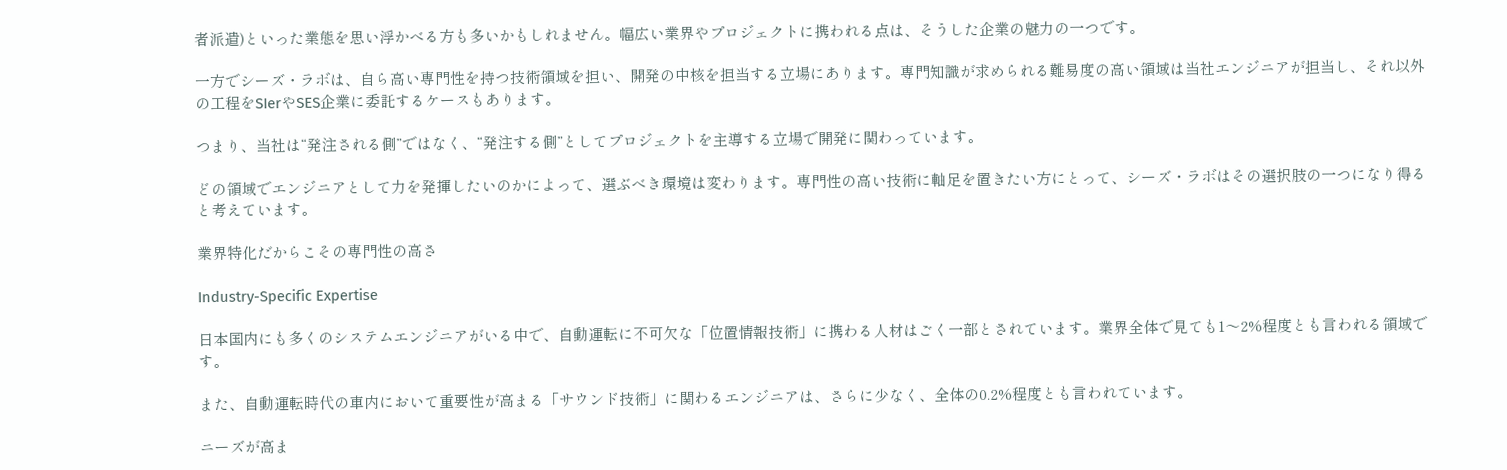者派遣)といった業態を思い浮かべる方も多いかもしれません。幅広い業界やプロジェクトに携われる点は、そうした企業の魅力の一つです。

一方でシーズ・ラボは、自ら高い専門性を持つ技術領域を担い、開発の中核を担当する立場にあります。専門知識が求められる難易度の高い領域は当社エンジニアが担当し、それ以外の工程をSIerやSES企業に委託するケースもあります。

つまり、当社は“発注される側”ではなく、“発注する側”としてプロジェクトを主導する立場で開発に関わっています。

どの領域でエンジニアとして力を発揮したいのかによって、選ぶべき環境は変わります。専門性の高い技術に軸足を置きたい方にとって、シーズ・ラボはその選択肢の一つになり得ると考えています。

業界特化だからこその専門性の高さ

Industry-Specific Expertise

日本国内にも多くのシステムエンジニアがいる中で、自動運転に不可欠な「位置情報技術」に携わる人材はごく一部とされています。業界全体で見ても1〜2%程度とも言われる領域です。

また、自動運転時代の車内において重要性が高まる「サウンド技術」に関わるエンジニアは、さらに少なく、全体の0.2%程度とも言われています。

ニーズが高ま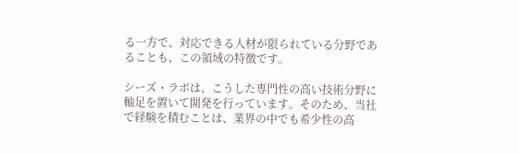る一方で、対応できる人材が限られている分野であることも、この領域の特徴です。

シーズ・ラボは、こうした専門性の高い技術分野に軸足を置いて開発を行っています。そのため、当社で経験を積むことは、業界の中でも希少性の高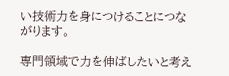い技術力を身につけることにつながります。

専門領域で力を伸ばしたいと考え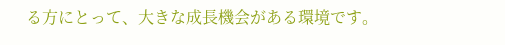る方にとって、大きな成長機会がある環境です。